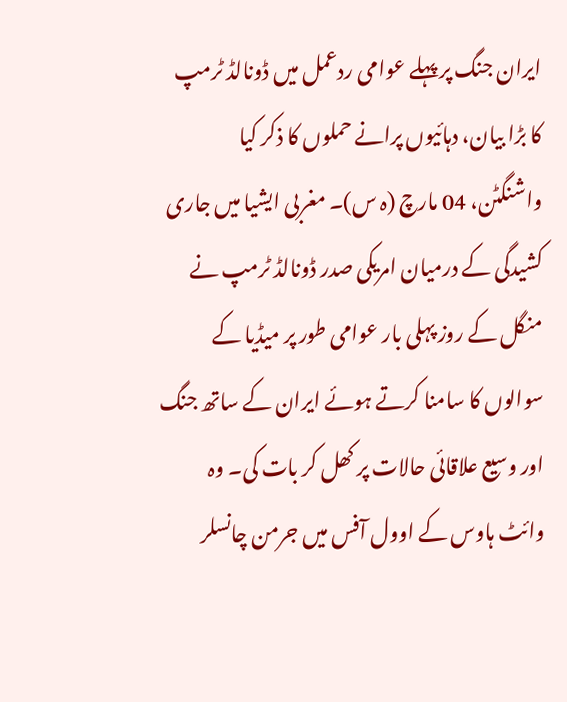ایران جنگ پر پہلے عوامی ردعمل میں ڈونالڈ ٹرمپ کا بڑا بیان، دہائیوں پرانے حملوں کا ذکر کیا
واشنگٹن، 04 مارچ (ہ س)۔ مغربی ایشیا میں جاری کشیدگی کے درمیان امریکی صدر ڈونالڈ ٹرمپ نے منگل کے روز پہلی بار عوامی طور پر میڈیا کے سوالوں کا سامنا کرتے ہوئے ایران کے ساتھ جنگ اور وسیع علاقائی حالات پر کھل کر بات کی۔ وہ وائٹ ہاوس کے اوول آفس میں جرمن چانسلر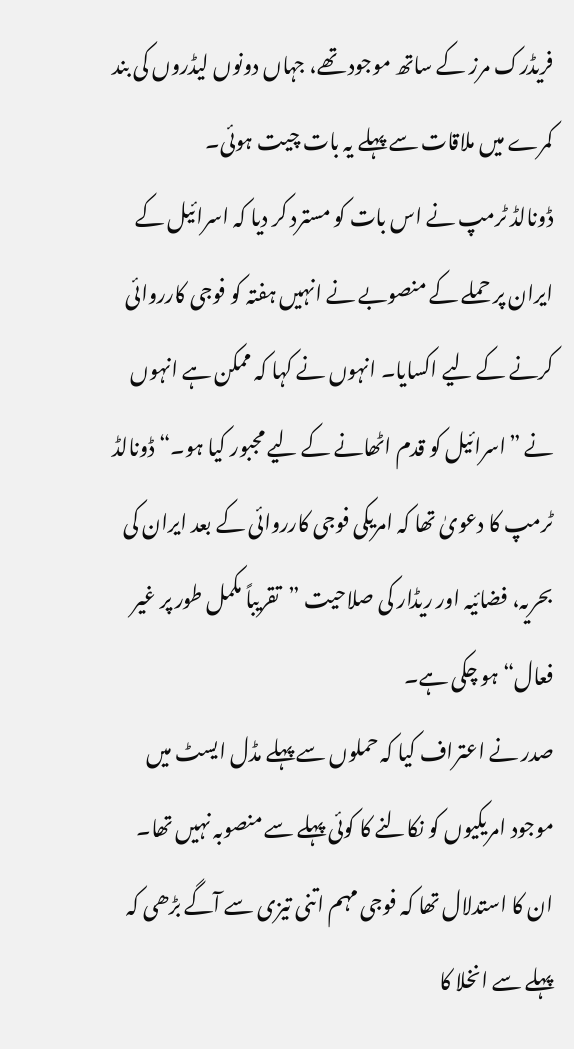فریڈرک مرز کے ساتھ موجود تھے، جہاں دونوں لیڈروں کی بند کمرے میں ملاقات سے پہلے یہ بات چیت ہوئی۔
ڈونالڈ ٹرمپ نے اس بات کو مسترد کر دیا کہ اسرائیل کے ایران پر حملے کے منصوبے نے انہیں ہفتہ کو فوجی کارروائی کرنے کے لیے اکسایا۔ انہوں نے کہا کہ ممکن ہے انہوں نے ”اسرائیل کو قدم اٹھانے کے لیے مجبور کیا ہو۔“ ڈونالڈ ٹرمپ کا دعویٰ تھا کہ امریکی فوجی کارروائی کے بعد ایران کی بحریہ، فضائیہ اور ریڈار کی صلاحیت ”تقریباً مکمل طور پر غیر فعال“ ہو چکی ہے۔
صدر نے اعتراف کیا کہ حملوں سے پہلے مڈل ایسٹ میں موجود امریکیوں کو نکالنے کا کوئی پہلے سے منصوبہ نہیں تھا۔ ان کا استدلال تھا کہ فوجی مہم اتنی تیزی سے آگے بڑھی کہ پہلے سے انخلا کا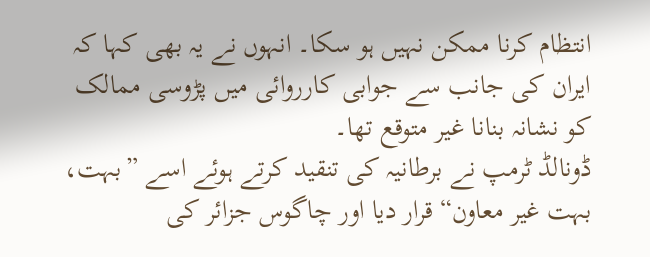انتظام کرنا ممکن نہیں ہو سکا۔ انہوں نے یہ بھی کہا کہ ایران کی جانب سے جوابی کارروائی میں پڑوسی ممالک کو نشانہ بنانا غیر متوقع تھا۔
ڈونالڈ ٹرمپ نے برطانیہ کی تنقید کرتے ہوئے اسے ”بہت، بہت غیر معاون“ قرار دیا اور چاگوس جزائر کی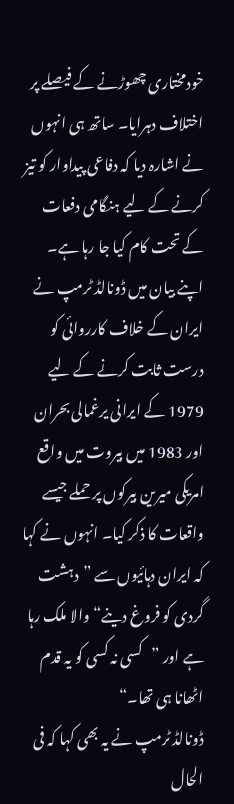خودمختاری چھوڑنے کے فیصلے پر اختلاف دہرایا۔ ساتھ ہی انہوں نے اشارہ دیا کہ دفاعی پیداوار کو تیز کرنے کے لیے ہنگامی دفعات کے تحت کام کیا جا رہا ہے۔
اپنے بیان میں ڈونالڈ ٹرمپ نے ایران کے خلاف کارروائی کو درست ثابت کرنے کے لیے 1979 کے ایرانی یرغمالی بحران اور 1983 میں بیروت میں واقع امریکی میرین بیرکوں پر حملے جیسے واقعات کا ذکر کیا۔ انہوں نے کہا کہ ایران دہائیوں سے ”دہشت گردی کو فروغ دینے“ والا ملک رہا ہے اور ”کسی نہ کسی کو یہ قدم اٹھانا ہی تھا۔“
ڈونالڈ ٹرمپ نے یہ بھی کہا کہ فی الحال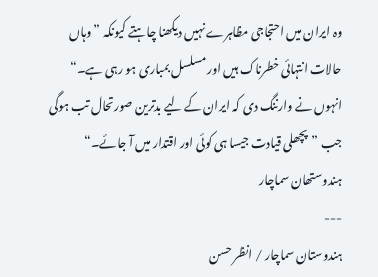وہ ایران میں احتجاجی مظاہرے نہیں دیکھنا چاہتے کیونکہ ”وہاں حالات انتہائی خطرناک ہیں اور مسلسل بمباری ہو رہی ہے۔“ انہوں نے وارننگ دی کہ ایران کے لیے بدترین صورتحال تب ہوگی جب ”پچھلی قیادت جیسا ہی کوئی اور اقتدار میں آ جائے۔“
ہندوستھان سماچار
---
ہندوستان سماچار / انظر حسن